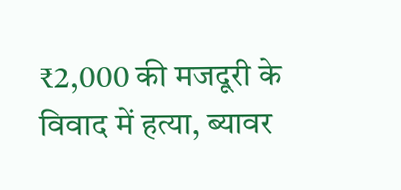₹2,000 की मजदूरी के विवाद में हत्या, ब्यावर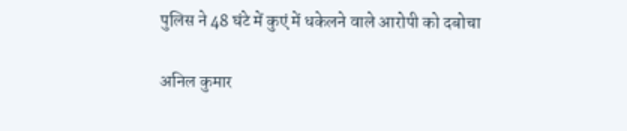पुलिस ने 48 घंटे में कुएं में धकेलने वाले आरोपी को दबोचा

अनिल कुमार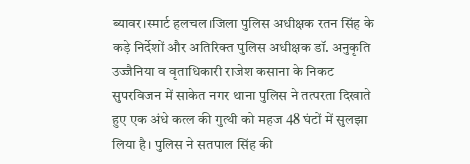ब्यावर।स्मार्ट हलचल।जिला पुलिस अधीक्षक रतन सिंह के कड़े निर्देशों और अतिरिक्त पुलिस अधीक्षक डॉ. अनुकृति उज्जैनिया व वृताधिकारी राजेश कसाना के निकट सुपरविजन में साकेत नगर थाना पुलिस ने तत्परता दिखाते हुए एक अंधे कत्ल की गुत्थी को महज 48 घंटों में सुलझा लिया है। पुलिस ने सतपाल सिंह की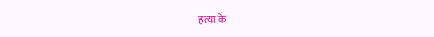हत्या के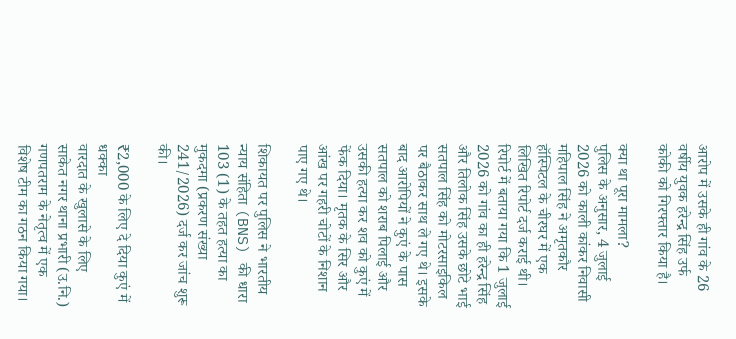आरोप में उसके ही गांव के 26 वर्षीय युवक हरेन्द्र सिंह उर्फ कोकी को गिरफ्तार किया है।

क्या था पूरा मामला?
पुलिस के अनुसार, 4 जुलाई 2026 को काली कांकर निवासी महिपाल सिंह ने अमृतकौर हॉस्पिटल के चीरघर में एक लिखित रिपोर्ट दर्ज कराई थी। रिपोर्ट में बताया गया कि 1 जुलाई 2026 को गांव का ही हरेन्द्र सिंह और तिलोक सिंह उसके छोटे भाई सतपाल सिंह को मोटरसाइकिल पर बैठाकर साथ ले गए थे। इसके बाद आरोपियों ने कुएं के पास सतपाल को शराब पिलाई और उसकी हत्या कर शव को कुएं में फेंक दिया। मृतक के सिर और आंख पर गहरी चोटों के निशान पाए गए थे।

शिकायत पर पुलिस ने भारतीय न्याय संहिता (BNS) की धारा 103 (1) के तहत हत्या का मुकदमा (प्रकरण संख्या 241/2026) दर्ज कर जांच शुरू की।

₹2,000 के लिए दे दिया कुएं में धक्का
वारदात के खुलासे के लिए साकेत नगर थाना प्रभारी (उ.नि.) गणपतराम के नेतृत्व में एक विशेष टीम का गठन किया गया।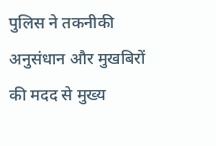पुलिस ने तकनीकी अनुसंधान और मुखबिरों की मदद से मुख्य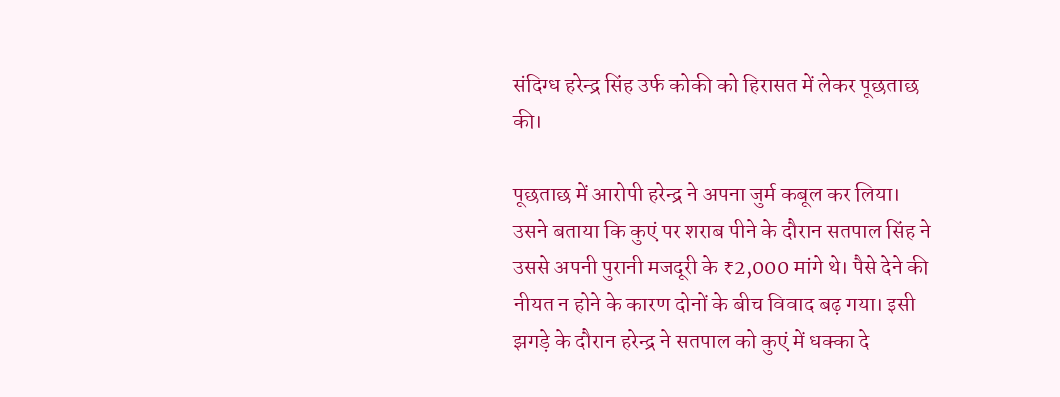संदिग्ध हरेन्द्र सिंह उर्फ कोकी को हिरासत में लेकर पूछताछ की।

पूछताछ में आरोपी हरेन्द्र ने अपना जुर्म कबूल कर लिया। उसने बताया कि कुएं पर शराब पीने के दौरान सतपाल सिंह ने उससे अपनी पुरानी मजदूरी के ₹2,000 मांगे थे। पैसे देने की नीयत न होने के कारण दोनों के बीच विवाद बढ़ गया। इसी झगड़े के दौरान हरेन्द्र ने सतपाल को कुएं में धक्का दे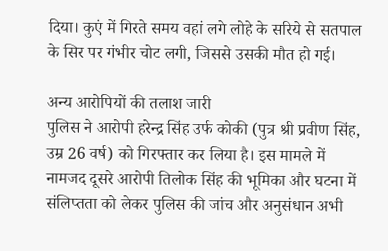दिया। कुएं में गिरते समय वहां लगे लोहे के सरिये से सतपाल के सिर पर गंभीर चोट लगी, जिससे उसकी मौत हो गई।

अन्य आरोपियों की तलाश जारी
पुलिस ने आरोपी हरेन्द्र सिंह उर्फ कोकी (पुत्र श्री प्रवीण सिंह, उम्र 26 वर्ष) को गिरफ्तार कर लिया है। इस मामले में नामजद दूसरे आरोपी तिलोक सिंह की भूमिका और घटना में संलिप्तता को लेकर पुलिस की जांच और अनुसंधान अभी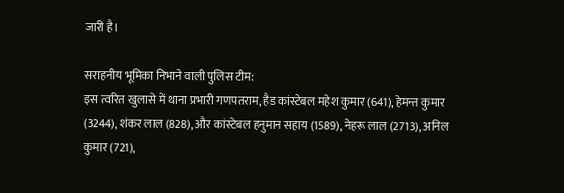जारी है।

सराहनीय भूमिका निभाने वाली पुलिस टीम:
इस त्वरित खुलासे में थाना प्रभारी गणपतराम, हैड कांस्टेबल महेश कुमार (641), हेमन्त कुमार (3244), शंकर लाल (828), और कांस्टेबल हनुमान सहाय (1589), नेहरू लाल (2713), अनिल कुमार (721),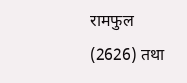रामफुल (2626) तथा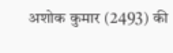अशोक कुमार (2493) की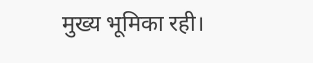मुख्य भूमिका रही।